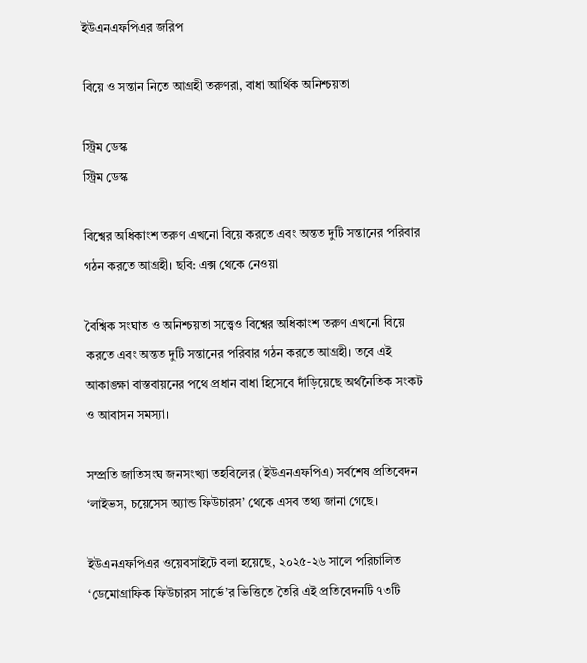ইউএনএফপিএর জরিপ

বিয়ে ও সন্তান নিতে আগ্রহী তরুণরা, বাধা আর্থিক অনিশ্চয়তা

স্ট্রিম ডেস্ক
স্ট্রিম ডেস্ক

বিশ্বের অধিকাংশ তরুণ এখনো বিয়ে করতে এবং অন্তত দুটি সন্তানের পরিবার গঠন করতে আগ্রহী। ছবি: এক্স থেকে নেওয়া

বৈশ্বিক সংঘাত ও অনিশ্চয়তা সত্ত্বেও বিশ্বের অধিকাংশ তরুণ এখনো বিয়ে করতে এবং অন্তত দুটি সন্তানের পরিবার গঠন করতে আগ্রহী। তবে এই আকাঙ্ক্ষা বাস্তবায়নের পথে প্রধান বাধা হিসেবে দাঁড়িয়েছে অর্থনৈতিক সংকট ও আবাসন সমস্যা।

সম্প্রতি জাতিসংঘ জনসংখ্যা তহবিলের (ইউএনএফপিএ) সর্বশেষ প্রতিবেদন ‘লাইভস, চয়েসেস অ্যান্ড ফিউচারস’ থেকে এসব তথ্য জানা গেছে।

ইউএনএফপিএর ওয়েবসাইটে বলা হয়েছে, ২০২৫-২৬ সালে পরিচালিত ‘ডেমোগ্রাফিক ফিউচারস সার্ভে’র ভিত্তিতে তৈরি এই প্রতিবেদনটি ৭৩টি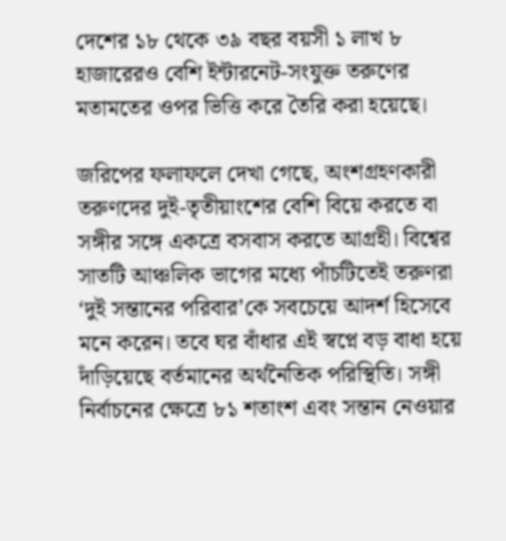দেশের ১৮ থেকে ৩৯ বছর বয়সী ১ লাখ ৮ হাজারেরও বেশি ইন্টারনেট-সংযুক্ত তরুণের মতামতের ওপর ভিত্তি করে তৈরি করা হয়েছে।

জরিপের ফলাফলে দেখা গেছে, অংশগ্রহণকারী তরুণদের দুই-তৃতীয়াংশের বেশি বিয়ে করতে বা সঙ্গীর সঙ্গে একত্রে বসবাস করতে আগ্রহী। বিশ্বের সাতটি আঞ্চলিক ভাগের মধ্যে পাঁচটিতেই তরুণরা ‘দুই সন্তানের পরিবার’কে সবচেয়ে আদর্শ হিসেবে মনে করেন। তবে ঘর বাঁধার এই স্বপ্নে বড় বাধা হয়ে দাঁড়িয়েছে বর্তমানের অর্থনৈতিক পরিস্থিতি। সঙ্গী নির্বাচনের ক্ষেত্রে ৮১ শতাংশ এবং সন্তান নেওয়ার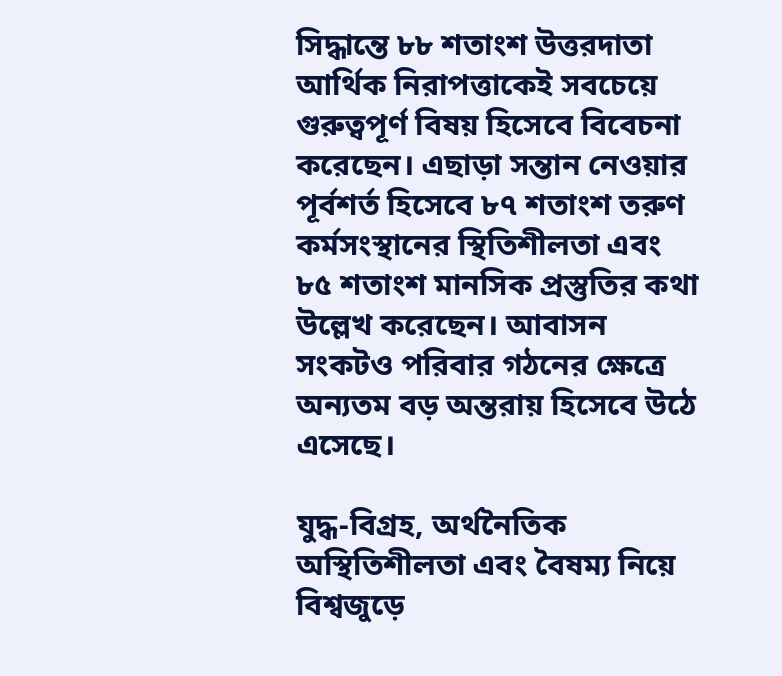সিদ্ধান্তে ৮৮ শতাংশ উত্তরদাতা আর্থিক নিরাপত্তাকেই সবচেয়ে গুরুত্বপূর্ণ বিষয় হিসেবে বিবেচনা করেছেন। এছাড়া সন্তান নেওয়ার পূর্বশর্ত হিসেবে ৮৭ শতাংশ তরুণ কর্মসংস্থানের স্থিতিশীলতা এবং ৮৫ শতাংশ মানসিক প্রস্তুতির কথা উল্লেখ করেছেন। আবাসন সংকটও পরিবার গঠনের ক্ষেত্রে অন্যতম বড় অন্তরায় হিসেবে উঠে এসেছে।

যুদ্ধ-বিগ্রহ, অর্থনৈতিক অস্থিতিশীলতা এবং বৈষম্য নিয়ে বিশ্বজুড়ে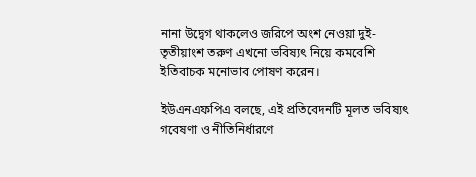নানা উদ্বেগ থাকলেও জরিপে অংশ নেওয়া দুই-তৃতীয়াংশ তরুণ এখনো ভবিষ্যৎ নিয়ে কমবেশি ইতিবাচক মনোভাব পোষণ করেন।

ইউএনএফপিএ বলছে, এই প্রতিবেদনটি মূলত ভবিষ্যৎ গবেষণা ও নীতিনির্ধারণে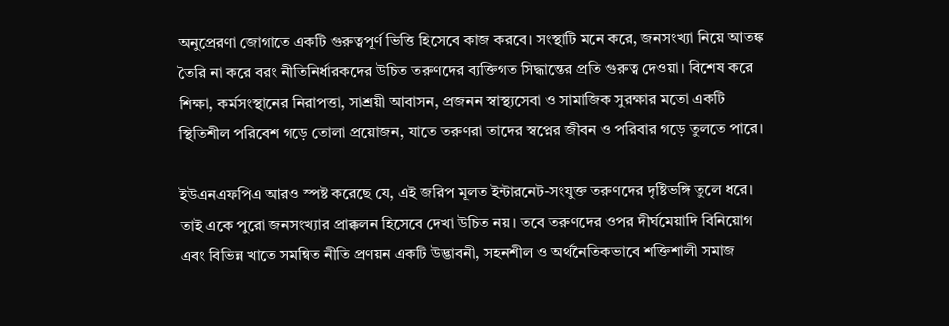অনুপ্রেরণা জোগাতে একটি গুরুত্বপূর্ণ ভিত্তি হিসেবে কাজ করবে। সংস্থাটি মনে করে, জনসংখ্যা নিয়ে আতঙ্ক তৈরি না করে বরং নীতিনির্ধারকদের উচিত তরুণদের ব্যক্তিগত সিদ্ধান্তের প্রতি গুরুত্ব দেওয়া। বিশেষ করে শিক্ষা, কর্মসংস্থানের নিরাপত্তা, সাশ্রয়ী আবাসন, প্রজনন স্বাস্থ্যসেবা ও সামাজিক সুরক্ষার মতো একটি স্থিতিশীল পরিবেশ গড়ে তোলা প্রয়োজন, যাতে তরুণরা তাদের স্বপ্নের জীবন ও পরিবার গড়ে তুলতে পারে।

ইউএনএফপিএ আরও স্পষ্ট করেছে যে, এই জরিপ মূলত ইন্টারনেট-সংযুক্ত তরুণদের দৃষ্টিভঙ্গি তুলে ধরে। তাই একে পুরো জনসংখ্যার প্রাক্কলন হিসেবে দেখা উচিত নয়। তবে তরুণদের ওপর দীর্ঘমেয়াদি বিনিয়োগ এবং বিভিন্ন খাতে সমন্বিত নীতি প্রণয়ন একটি উদ্ভাবনী, সহনশীল ও অর্থনৈতিকভাবে শক্তিশালী সমাজ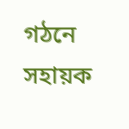গঠনে সহায়ক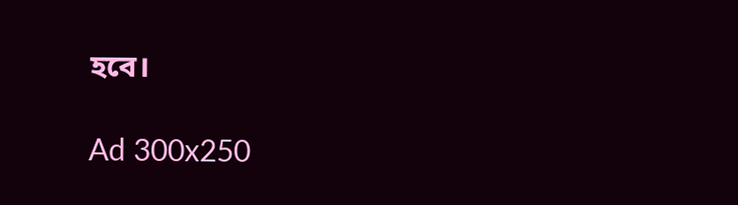হবে।

Ad 300x250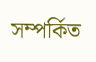সম্পর্কিত